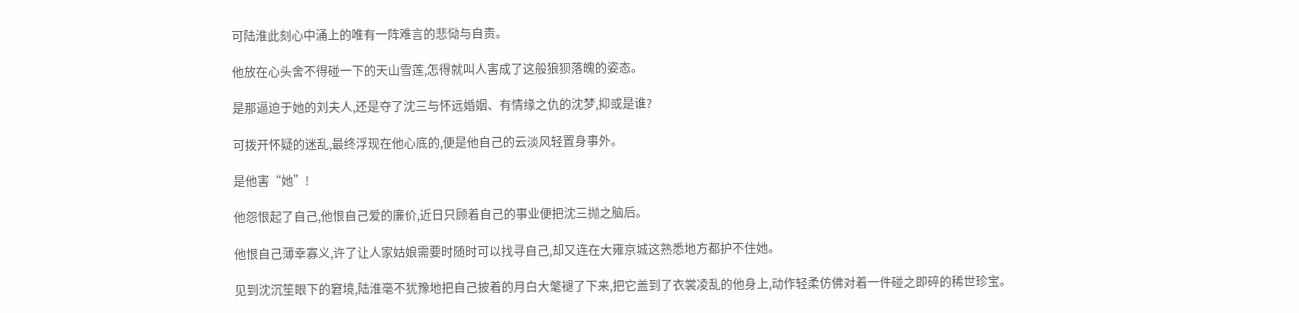可陆淮此刻心中涌上的唯有一阵难言的悲恸与自责。

他放在心头舍不得碰一下的天山雪莲,怎得就叫人害成了这般狼狈落魄的姿态。

是那逼迫于她的刘夫人,还是夺了沈三与怀远婚姻、有情缘之仇的沈梦,抑或是谁?

可拨开怀疑的迷乱,最终浮现在他心底的,便是他自己的云淡风轻置身事外。

是他害“她”!

他怨恨起了自己,他恨自己爱的廉价,近日只顾着自己的事业便把沈三抛之脑后。

他恨自己薄幸寡义,许了让人家姑娘需要时随时可以找寻自己,却又连在大雍京城这熟悉地方都护不住她。

见到沈沉笙眼下的窘境,陆淮毫不犹豫地把自己披着的月白大氅褪了下来,把它盖到了衣裳凌乱的他身上,动作轻柔仿佛对着一件碰之即碎的稀世珍宝。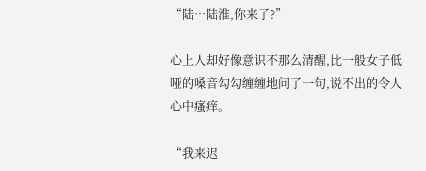“陆…陆淮,你来了?”

心上人却好像意识不那么清醒,比一般女子低哑的嗓音勾勾缠缠地问了一句,说不出的令人心中瘙痒。

“我来迟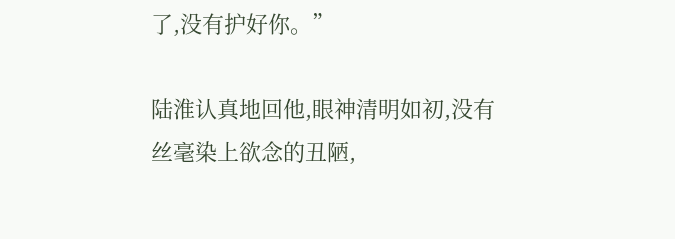了,没有护好你。”

陆淮认真地回他,眼神清明如初,没有丝毫染上欲念的丑陋,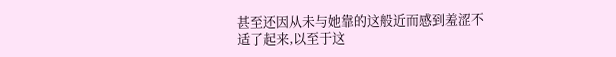甚至还因从未与她靠的这般近而感到羞涩不适了起来,以至于这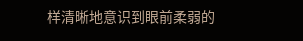样清晰地意识到眼前柔弱的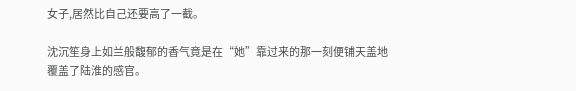女子,居然比自己还要高了一截。

沈沉笙身上如兰般馥郁的香气竟是在“她”靠过来的那一刻便铺天盖地覆盖了陆淮的感官。